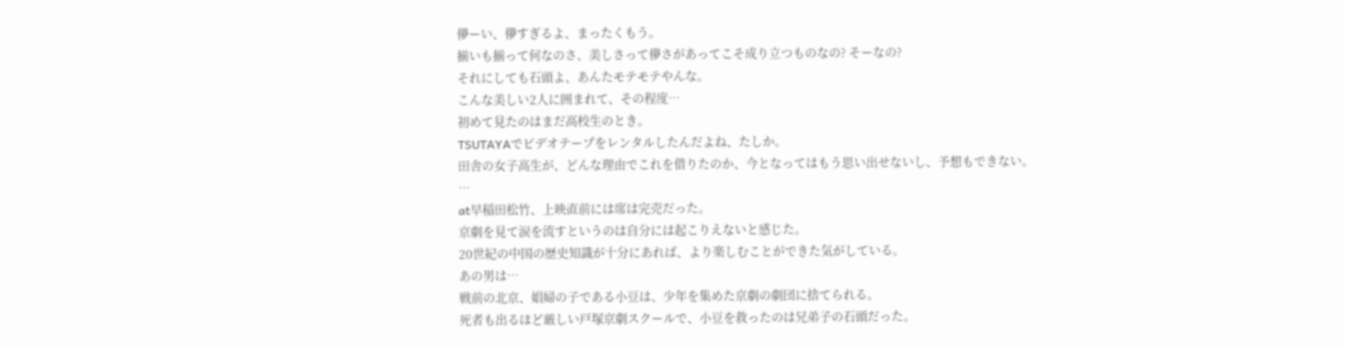儚ーい、儚すぎるよ、まったくもう。
揃いも揃って何なのさ、美しさって儚さがあってこそ成り立つものなの? そーなの?
それにしても石頭よ、あんたモテモテやんな。
こんな美しい2人に囲まれて、その程度…
初めて見たのはまだ高校生のとき。
TSUTAYAでビデオテープをレンタルしたんだよね、たしか。
田舎の女子高生が、どんな理由でこれを借りたのか、今となってはもう思い出せないし、予想もできない。
…
at早稲田松竹、上映直前には席は完売だった。
京劇を見て涙を流すというのは自分には起こりえないと感じた。
20世紀の中国の歴史知識が十分にあれば、より楽しむことができた気がしている。
あの男は…
戦前の北京、娼婦の子である小豆は、少年を集めた京劇の劇団に捨てられる。
死者も出るほど厳しい戸塚京劇スクールで、小豆を救ったのは兄弟子の石頭だった。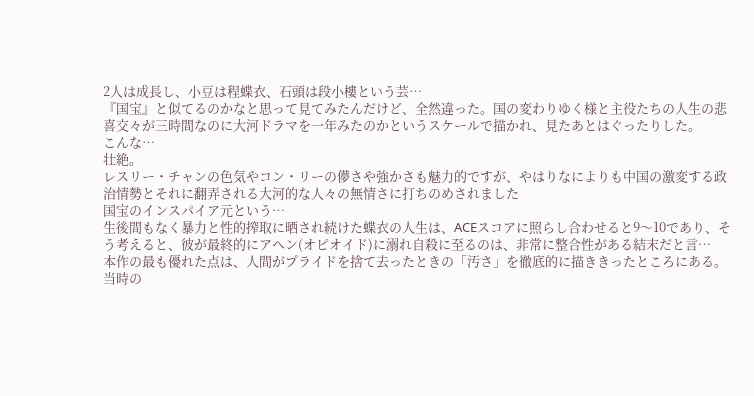2人は成長し、小豆は程蝶衣、石頭は段小樓という芸…
『国宝』と似てるのかなと思って見てみたんだけど、全然違った。国の変わりゆく様と主役たちの人生の悲喜交々が三時間なのに大河ドラマを一年みたのかというスケールで描かれ、見たあとはぐったりした。
こんな…
壮絶。
レスリー・チャンの色気やコン・リーの儚さや強かさも魅力的ですが、やはりなによりも中国の激変する政治情勢とそれに翻弄される大河的な人々の無情さに打ちのめされました
国宝のインスパイア元という…
生後間もなく暴力と性的搾取に晒され続けた蝶衣の人生は、ACEスコアに照らし合わせると9〜10であり、そう考えると、彼が最終的にアヘン(オピオイド)に溺れ自殺に至るのは、非常に整合性がある結末だと言…
本作の最も優れた点は、人間がプライドを捨て去ったときの「汚さ」を徹底的に描ききったところにある。
当時の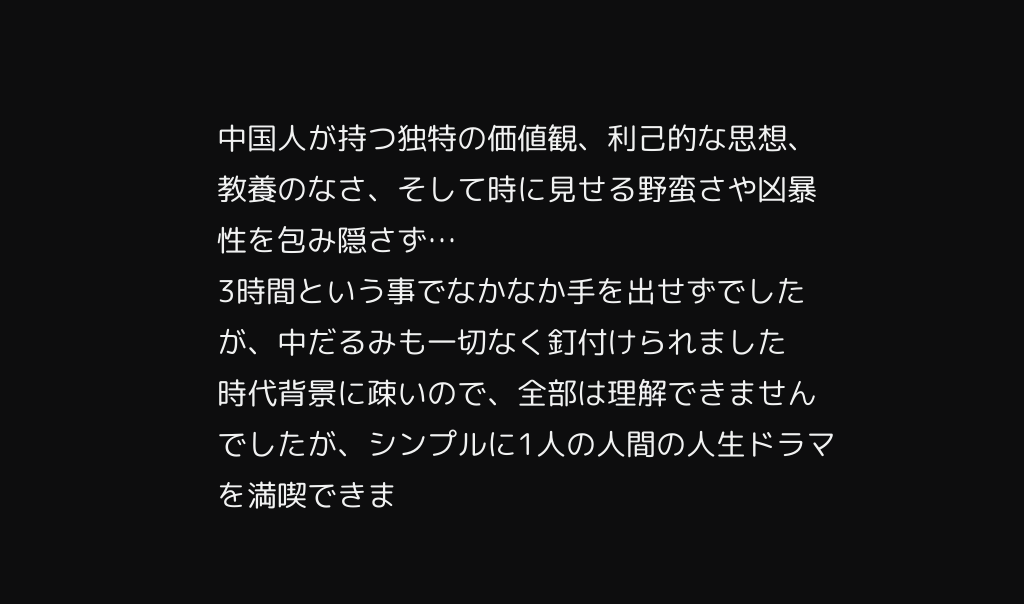中国人が持つ独特の価値観、利己的な思想、教養のなさ、そして時に見せる野蛮さや凶暴性を包み隠さず…
3時間という事でなかなか手を出せずでしたが、中だるみも一切なく釘付けられました
時代背景に疎いので、全部は理解できませんでしたが、シンプルに1人の人間の人生ドラマを満喫できま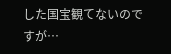した国宝観てないのですが…